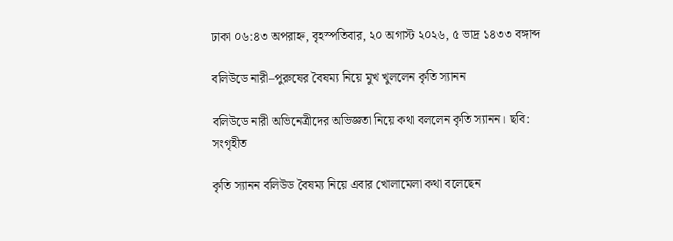ঢাকা ০৬:৪৩ অপরাহ্ন, বৃহস্পতিবার, ২০ অগাস্ট ২০২৬, ৫ ভাদ্র ১৪৩৩ বঙ্গাব্দ

বলিউডে নারী–পুরুষের বৈষম্য নিয়ে মুখ খুললেন কৃতি স্যানন

বলিউডে নারী অভিনেত্রীদের অভিজ্ঞতা নিয়ে কথা বললেন কৃতি স্যানন। ছবি: সংগৃহীত

কৃতি স্যানন বলিউড বৈষম্য নিয়ে এবার খোলামেলা কথা বলেছেন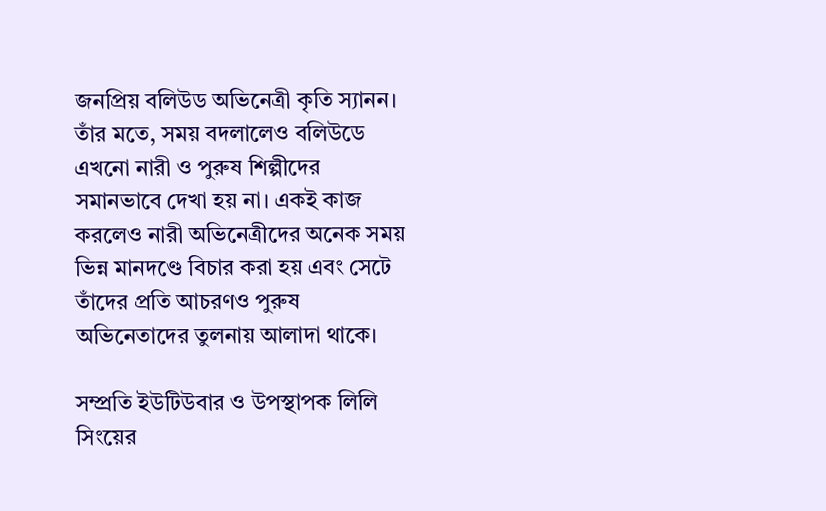জনপ্রিয় বলিউড অভিনেত্রী কৃতি স্যানন। তাঁর মতে, সময় বদলালেও বলিউডে এখনো নারী ও পুরুষ শিল্পীদের সমানভাবে দেখা হয় না। একই কাজ করলেও নারী অভিনেত্রীদের অনেক সময় ভিন্ন মানদণ্ডে বিচার করা হয় এবং সেটে তাঁদের প্রতি আচরণও পুরুষ অভিনেতাদের তুলনায় আলাদা থাকে।

সম্প্রতি ইউটিউবার ও উপস্থাপক লিলি সিংয়ের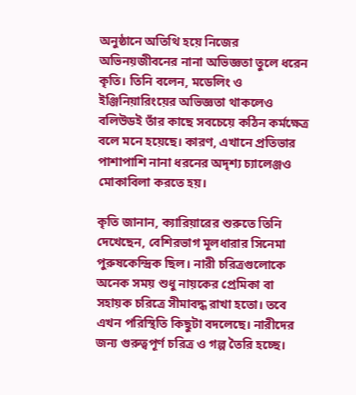অনুষ্ঠানে অতিথি হয়ে নিজের অভিনয়জীবনের নানা অভিজ্ঞতা তুলে ধরেন কৃতি। তিনি বলেন, মডেলিং ও ইঞ্জিনিয়ারিংয়ের অভিজ্ঞতা থাকলেও বলিউডই তাঁর কাছে সবচেয়ে কঠিন কর্মক্ষেত্র বলে মনে হয়েছে। কারণ, এখানে প্রতিভার পাশাপাশি নানা ধরনের অদৃশ্য চ্যালেঞ্জও মোকাবিলা করতে হয়।

কৃতি জানান, ক্যারিয়ারের শুরুতে তিনি দেখেছেন, বেশিরভাগ মূলধারার সিনেমা পুরুষকেন্দ্রিক ছিল। নারী চরিত্রগুলোকে অনেক সময় শুধু নায়কের প্রেমিকা বা সহায়ক চরিত্রে সীমাবদ্ধ রাখা হতো। তবে এখন পরিস্থিতি কিছুটা বদলেছে। নারীদের জন্য গুরুত্বপূর্ণ চরিত্র ও গল্প তৈরি হচ্ছে।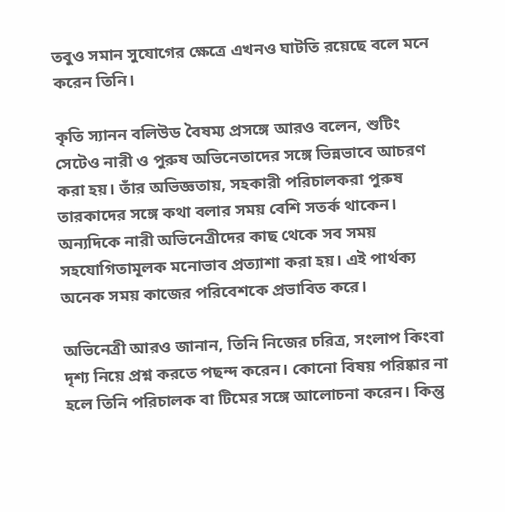তবুও সমান সুযোগের ক্ষেত্রে এখনও ঘাটতি রয়েছে বলে মনে করেন তিনি।

কৃতি স্যানন বলিউড বৈষম্য প্রসঙ্গে আরও বলেন, শুটিং সেটেও নারী ও পুরুষ অভিনেতাদের সঙ্গে ভিন্নভাবে আচরণ করা হয়। তাঁর অভিজ্ঞতায়, সহকারী পরিচালকরা পুরুষ তারকাদের সঙ্গে কথা বলার সময় বেশি সতর্ক থাকেন। অন্যদিকে নারী অভিনেত্রীদের কাছ থেকে সব সময় সহযোগিতামূলক মনোভাব প্রত্যাশা করা হয়। এই পার্থক্য অনেক সময় কাজের পরিবেশকে প্রভাবিত করে।

অভিনেত্রী আরও জানান, তিনি নিজের চরিত্র, সংলাপ কিংবা দৃশ্য নিয়ে প্রশ্ন করতে পছন্দ করেন। কোনো বিষয় পরিষ্কার না হলে তিনি পরিচালক বা টিমের সঙ্গে আলোচনা করেন। কিন্তু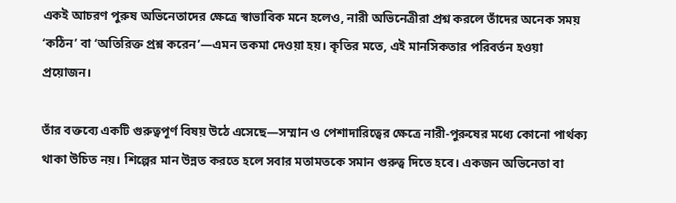একই আচরণ পুরুষ অভিনেতাদের ক্ষেত্রে স্বাভাবিক মনে হলেও, নারী অভিনেত্রীরা প্রশ্ন করলে তাঁদের অনেক সময় ‘কঠিন’ বা ‘অতিরিক্ত প্রশ্ন করেন’—এমন তকমা দেওয়া হয়। কৃতির মতে, এই মানসিকতার পরিবর্তন হওয়া প্রয়োজন।

তাঁর বক্তব্যে একটি গুরুত্বপূর্ণ বিষয় উঠে এসেছে—সম্মান ও পেশাদারিত্বের ক্ষেত্রে নারী-পুরুষের মধ্যে কোনো পার্থক্য থাকা উচিত নয়। শিল্পের মান উন্নত করতে হলে সবার মতামতকে সমান গুরুত্ব দিতে হবে। একজন অভিনেতা বা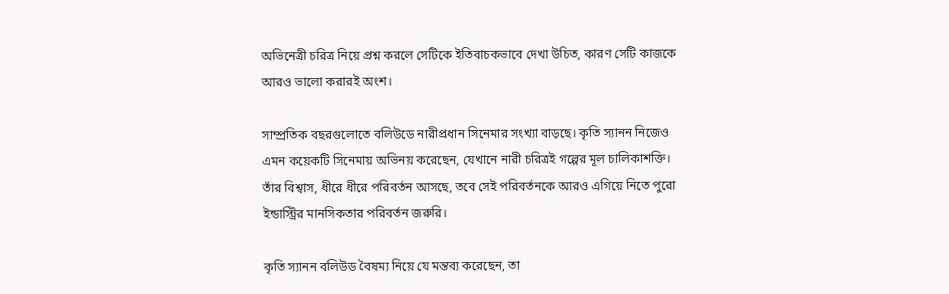অভিনেত্রী চরিত্র নিয়ে প্রশ্ন করলে সেটিকে ইতিবাচকভাবে দেখা উচিত, কারণ সেটি কাজকে আরও ভালো করারই অংশ।

সাম্প্রতিক বছরগুলোতে বলিউডে নারীপ্রধান সিনেমার সংখ্যা বাড়ছে। কৃতি স্যানন নিজেও এমন কয়েকটি সিনেমায় অভিনয় করেছেন, যেখানে নারী চরিত্রই গল্পের মূল চালিকাশক্তি। তাঁর বিশ্বাস, ধীরে ধীরে পরিবর্তন আসছে, তবে সেই পরিবর্তনকে আরও এগিয়ে নিতে পুরো ইন্ডাস্ট্রির মানসিকতার পরিবর্তন জরুরি।

কৃতি স্যানন বলিউড বৈষম্য নিয়ে যে মন্তব্য করেছেন, তা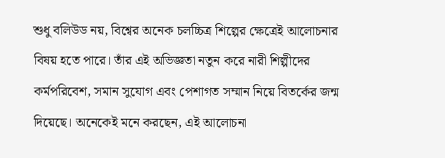শুধু বলিউড নয়, বিশ্বের অনেক চলচ্চিত্র শিল্পের ক্ষেত্রেই আলোচনার বিষয় হতে পারে। তাঁর এই অভিজ্ঞতা নতুন করে নারী শিল্পীদের কর্মপরিবেশ, সমান সুযোগ এবং পেশাগত সম্মান নিয়ে বিতর্কের জন্ম দিয়েছে। অনেকেই মনে করছেন, এই আলোচনা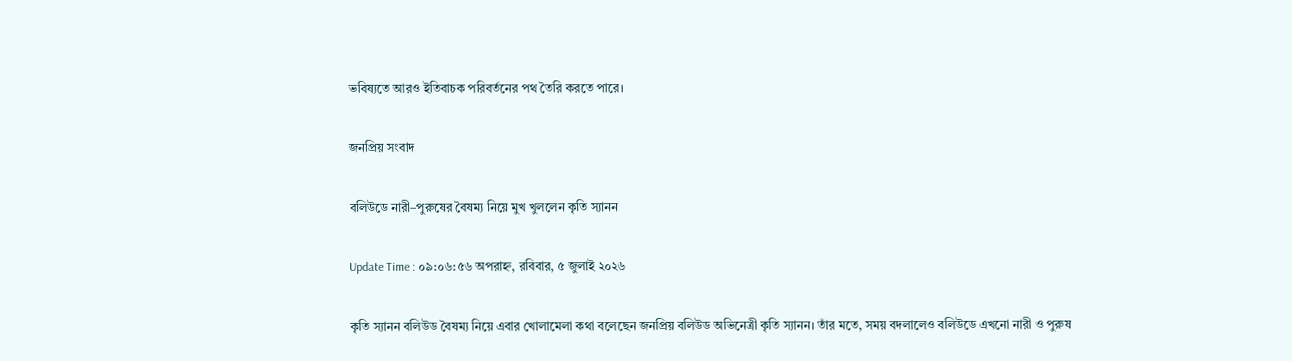ভবিষ্যতে আরও ইতিবাচক পরিবর্তনের পথ তৈরি করতে পারে।

জনপ্রিয় সংবাদ

বলিউডে নারী–পুরুষের বৈষম্য নিয়ে মুখ খুললেন কৃতি স্যানন

Update Time : ০৯:০৬:৫৬ অপরাহ্ন, রবিবার, ৫ জুলাই ২০২৬

কৃতি স্যানন বলিউড বৈষম্য নিয়ে এবার খোলামেলা কথা বলেছেন জনপ্রিয় বলিউড অভিনেত্রী কৃতি স্যানন। তাঁর মতে, সময় বদলালেও বলিউডে এখনো নারী ও পুরুষ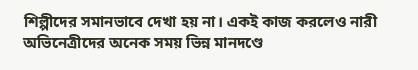শিল্পীদের সমানভাবে দেখা হয় না। একই কাজ করলেও নারী অভিনেত্রীদের অনেক সময় ভিন্ন মানদণ্ডে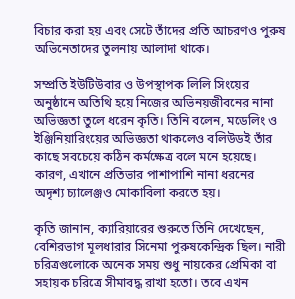বিচার করা হয় এবং সেটে তাঁদের প্রতি আচরণও পুরুষ অভিনেতাদের তুলনায় আলাদা থাকে।

সম্প্রতি ইউটিউবার ও উপস্থাপক লিলি সিংয়ের অনুষ্ঠানে অতিথি হয়ে নিজের অভিনয়জীবনের নানা অভিজ্ঞতা তুলে ধরেন কৃতি। তিনি বলেন, মডেলিং ও ইঞ্জিনিয়ারিংয়ের অভিজ্ঞতা থাকলেও বলিউডই তাঁর কাছে সবচেয়ে কঠিন কর্মক্ষেত্র বলে মনে হয়েছে। কারণ, এখানে প্রতিভার পাশাপাশি নানা ধরনের অদৃশ্য চ্যালেঞ্জও মোকাবিলা করতে হয়।

কৃতি জানান, ক্যারিয়ারের শুরুতে তিনি দেখেছেন, বেশিরভাগ মূলধারার সিনেমা পুরুষকেন্দ্রিক ছিল। নারী চরিত্রগুলোকে অনেক সময় শুধু নায়কের প্রেমিকা বা সহায়ক চরিত্রে সীমাবদ্ধ রাখা হতো। তবে এখন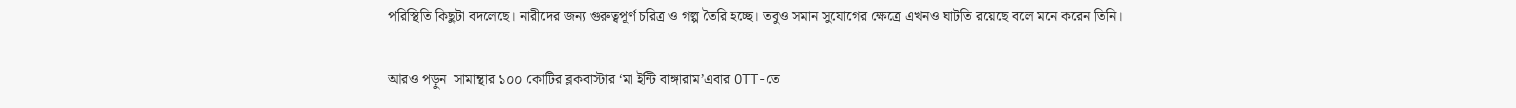পরিস্থিতি কিছুটা বদলেছে। নারীদের জন্য গুরুত্বপূর্ণ চরিত্র ও গল্প তৈরি হচ্ছে। তবুও সমান সুযোগের ক্ষেত্রে এখনও ঘাটতি রয়েছে বলে মনে করেন তিনি।

আরও পড়ুন  সামান্থার ১০০ কোটির ব্লকবাস্টার ‘মা ইন্টি বাঙ্গারাম’এবার OTT-তে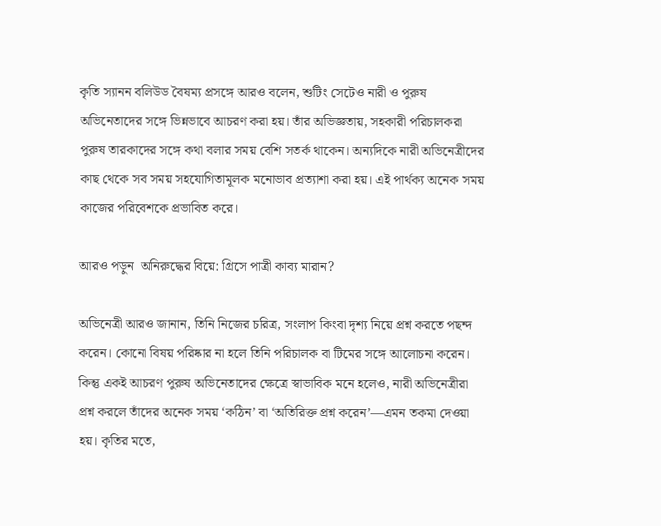কৃতি স্যানন বলিউড বৈষম্য প্রসঙ্গে আরও বলেন, শুটিং সেটেও নারী ও পুরুষ অভিনেতাদের সঙ্গে ভিন্নভাবে আচরণ করা হয়। তাঁর অভিজ্ঞতায়, সহকারী পরিচালকরা পুরুষ তারকাদের সঙ্গে কথা বলার সময় বেশি সতর্ক থাকেন। অন্যদিকে নারী অভিনেত্রীদের কাছ থেকে সব সময় সহযোগিতামূলক মনোভাব প্রত্যাশা করা হয়। এই পার্থক্য অনেক সময় কাজের পরিবেশকে প্রভাবিত করে।

আরও পড়ুন  অনিরুদ্ধের বিয়ে: গ্রিসে পাত্রী কাব্য মারান?

অভিনেত্রী আরও জানান, তিনি নিজের চরিত্র, সংলাপ কিংবা দৃশ্য নিয়ে প্রশ্ন করতে পছন্দ করেন। কোনো বিষয় পরিষ্কার না হলে তিনি পরিচালক বা টিমের সঙ্গে আলোচনা করেন। কিন্তু একই আচরণ পুরুষ অভিনেতাদের ক্ষেত্রে স্বাভাবিক মনে হলেও, নারী অভিনেত্রীরা প্রশ্ন করলে তাঁদের অনেক সময় ‘কঠিন’ বা ‘অতিরিক্ত প্রশ্ন করেন’—এমন তকমা দেওয়া হয়। কৃতির মতে,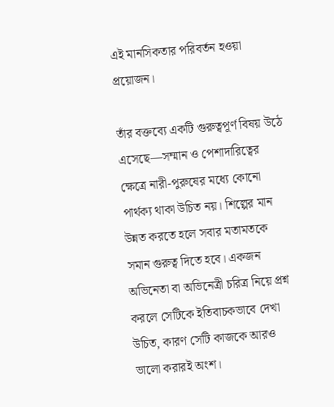এই মানসিকতার পরিবর্তন হওয়া প্রয়োজন।

তাঁর বক্তব্যে একটি গুরুত্বপূর্ণ বিষয় উঠে এসেছে—সম্মান ও পেশাদারিত্বের ক্ষেত্রে নারী-পুরুষের মধ্যে কোনো পার্থক্য থাকা উচিত নয়। শিল্পের মান উন্নত করতে হলে সবার মতামতকে সমান গুরুত্ব দিতে হবে। একজন অভিনেতা বা অভিনেত্রী চরিত্র নিয়ে প্রশ্ন করলে সেটিকে ইতিবাচকভাবে দেখা উচিত, কারণ সেটি কাজকে আরও ভালো করারই অংশ।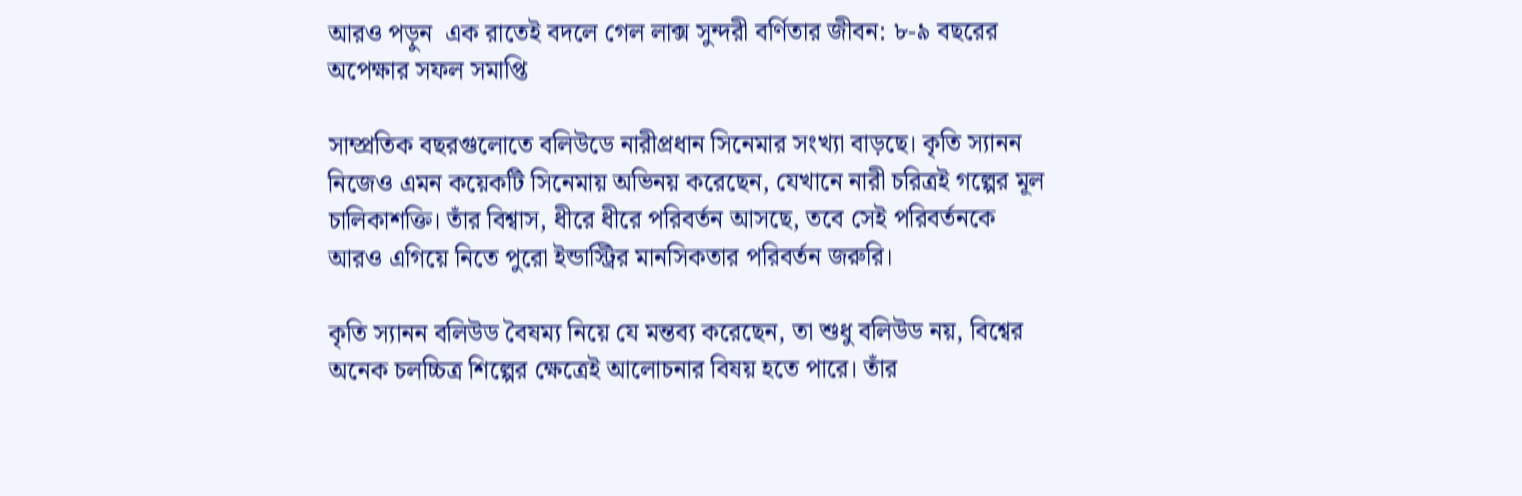আরও পড়ুন  এক রাতেই বদলে গেল লাক্স সুন্দরী বর্ণিতার জীবন: ৮-৯ বছরের অপেক্ষার সফল সমাপ্তি

সাম্প্রতিক বছরগুলোতে বলিউডে নারীপ্রধান সিনেমার সংখ্যা বাড়ছে। কৃতি স্যানন নিজেও এমন কয়েকটি সিনেমায় অভিনয় করেছেন, যেখানে নারী চরিত্রই গল্পের মূল চালিকাশক্তি। তাঁর বিশ্বাস, ধীরে ধীরে পরিবর্তন আসছে, তবে সেই পরিবর্তনকে আরও এগিয়ে নিতে পুরো ইন্ডাস্ট্রির মানসিকতার পরিবর্তন জরুরি।

কৃতি স্যানন বলিউড বৈষম্য নিয়ে যে মন্তব্য করেছেন, তা শুধু বলিউড নয়, বিশ্বের অনেক চলচ্চিত্র শিল্পের ক্ষেত্রেই আলোচনার বিষয় হতে পারে। তাঁর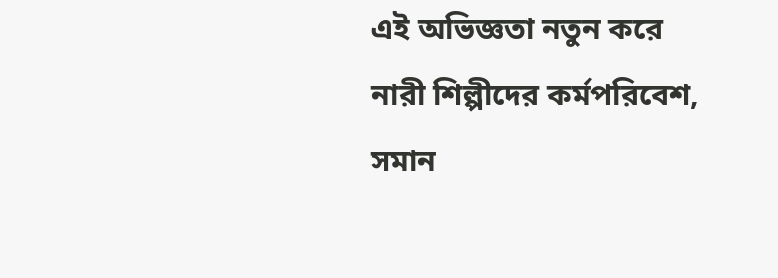এই অভিজ্ঞতা নতুন করে নারী শিল্পীদের কর্মপরিবেশ, সমান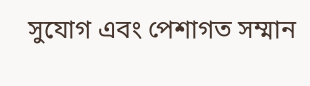সুযোগ এবং পেশাগত সম্মান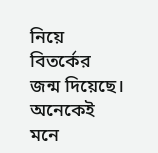নিয়ে বিতর্কের জন্ম দিয়েছে। অনেকেই মনে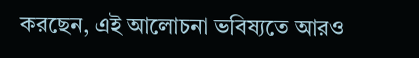করছেন, এই আলোচনা ভবিষ্যতে আরও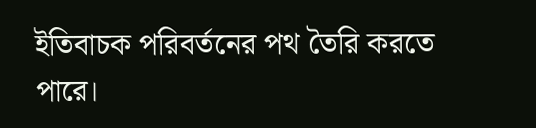ইতিবাচক পরিবর্তনের পথ তৈরি করতে পারে।